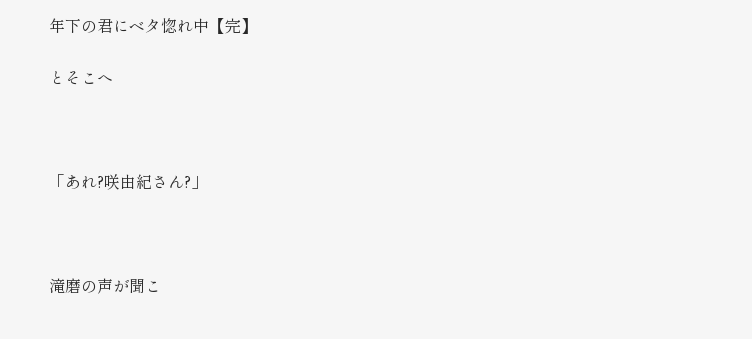年下の君にベタ惚れ中【完】

とそこへ



「あれ?咲由紀さん?」



滝磨の声が聞こ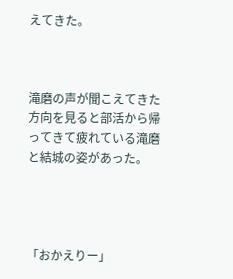えてきた。



滝磨の声が聞こえてきた方向を見ると部活から帰ってきて疲れている滝磨と結城の姿があった。




「おかえりー」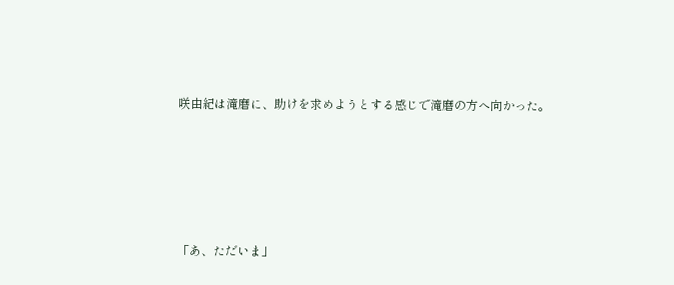咲由紀は滝磨に、助けを求めようとする感じで滝磨の方へ向かった。





「あ、ただいま」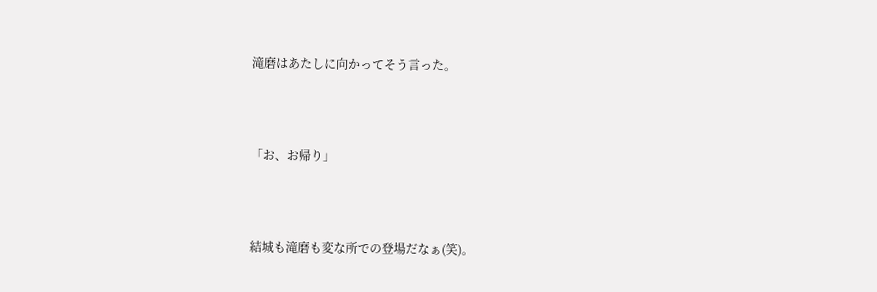滝磨はあたしに向かってそう言った。



「お、お帰り」



結城も滝磨も変な所での登場だなぁ(笑)。